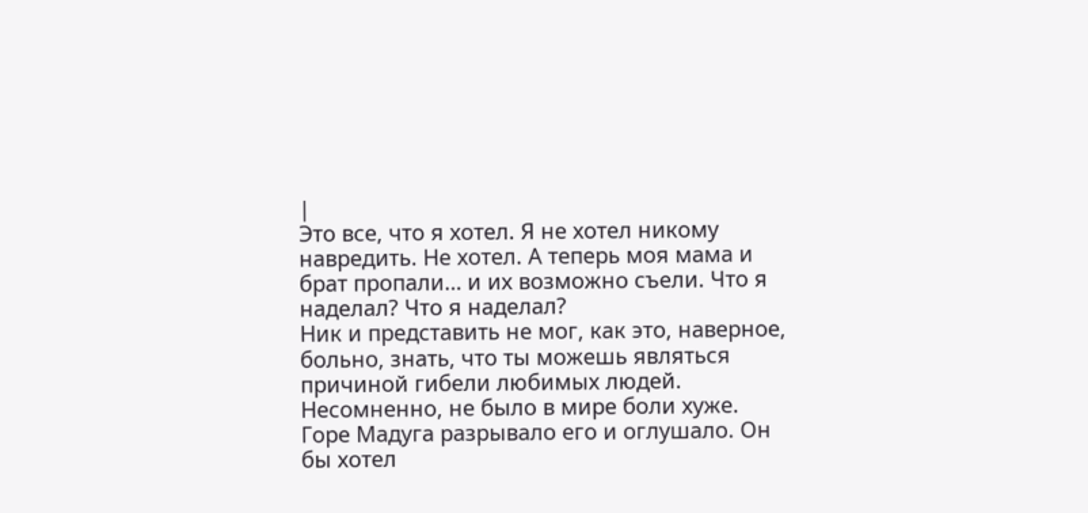|
Это все, что я хотел. Я не хотел никому навредить. Не хотел. А теперь моя мама и брат пропали… и их возможно съели. Что я наделал? Что я наделал?
Ник и представить не мог, как это, наверное, больно, знать, что ты можешь являться причиной гибели любимых людей. Несомненно, не было в мире боли хуже.
Горе Мадуга разрывало его и оглушало. Он бы хотел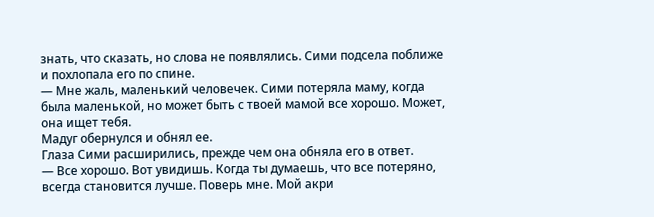знать, что сказать, но слова не появлялись. Сими подсела поближе и похлопала его по спине.
— Мне жаль, маленький человечек. Сими потеряла маму, когда была маленькой, но может быть с твоей мамой все хорошо. Может, она ищет тебя.
Мадуг обернулся и обнял ее.
Глаза Сими расширились, прежде чем она обняла его в ответ.
— Все хорошо. Вот увидишь. Когда ты думаешь, что все потеряно, всегда становится лучше. Поверь мне. Мой акри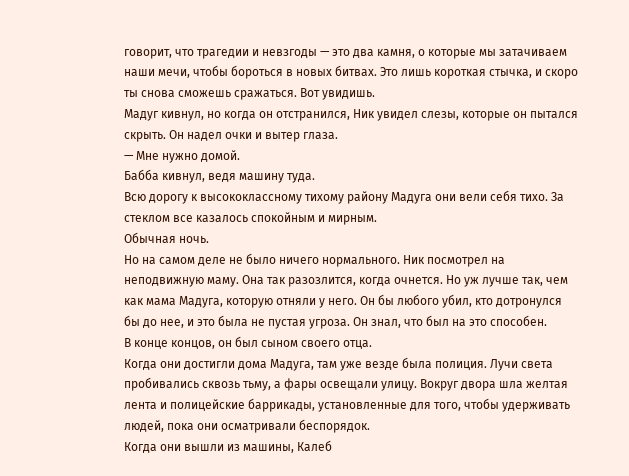говорит, что трагедии и невзгоды — это два камня, о которые мы затачиваем наши мечи, чтобы бороться в новых битвах. Это лишь короткая стычка, и скоро ты снова сможешь сражаться. Вот увидишь.
Мадуг кивнул, но когда он отстранился, Ник увидел слезы, которые он пытался скрыть. Он надел очки и вытер глаза.
— Мне нужно домой.
Бабба кивнул, ведя машину туда.
Всю дорогу к высококлассному тихому району Мадуга они вели себя тихо. За стеклом все казалось спокойным и мирным.
Обычная ночь.
Но на самом деле не было ничего нормального. Ник посмотрел на неподвижную маму. Она так разозлится, когда очнется. Но уж лучше так, чем как мама Мадуга, которую отняли у него. Он бы любого убил, кто дотронулся бы до нее, и это была не пустая угроза. Он знал, что был на это способен.
В конце концов, он был сыном своего отца.
Когда они достигли дома Мадуга, там уже везде была полиция. Лучи света пробивались сквозь тьму, а фары освещали улицу. Вокруг двора шла желтая лента и полицейские баррикады, установленные для того, чтобы удерживать людей, пока они осматривали беспорядок.
Когда они вышли из машины, Калеб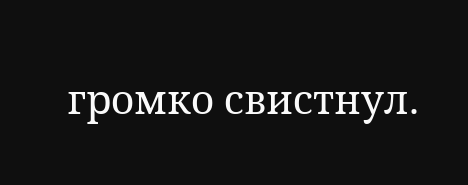громко свистнул.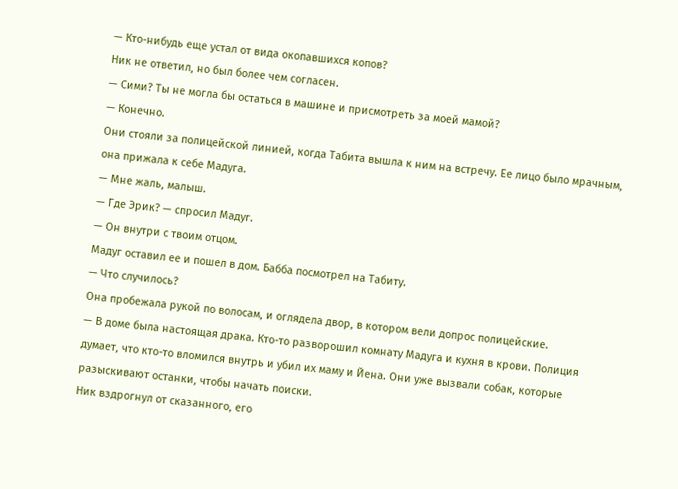— Кто-нибудь еще устал от вида окопавшихся копов?
Ник не ответил, но был более чем согласен.
— Сими? Ты не могла бы остаться в машине и присмотреть за моей мамой?
— Конечно.
Они стояли за полицейской линией, когда Табита вышла к ним на встречу. Ее лицо было мрачным, она прижала к себе Мадуга.
— Мне жаль, малыш.
— Где Эрик? — спросил Мадуг.
— Он внутри с твоим отцом.
Мадуг оставил ее и пошел в дом. Бабба посмотрел на Табиту.
— Что случилось?
Она пробежала рукой по волосам, и оглядела двор, в котором вели допрос полицейские.
— В доме была настоящая драка. Кто-то разворошил комнату Мадуга и кухня в крови. Полиция думает, что кто-то вломился внутрь и убил их маму и Йена. Они уже вызвали собак, которые разыскивают останки, чтобы начать поиски.
Ник вздрогнул от сказанного, его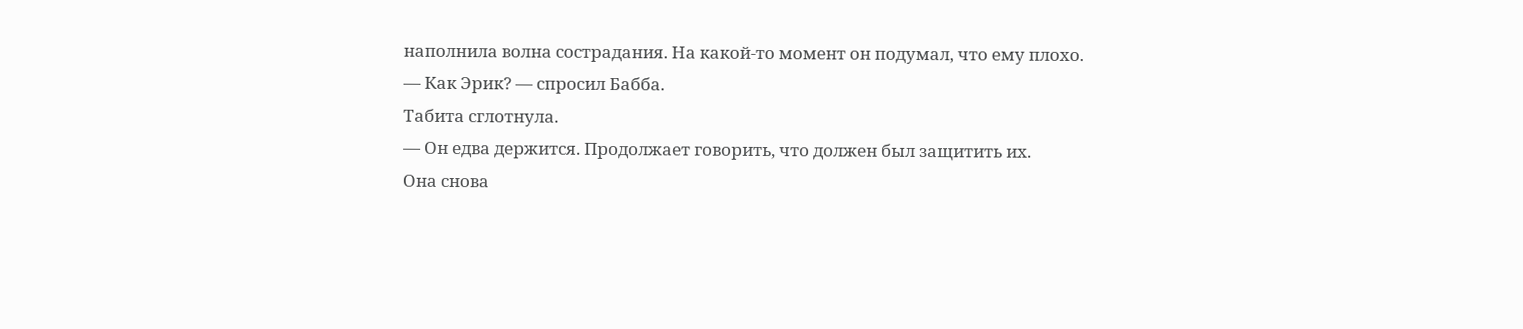наполнила волна сострадания. На какой-то момент он подумал, что ему плохо.
— Как Эрик? — спросил Бабба.
Табита сглотнула.
— Он едва держится. Продолжает говорить, что должен был защитить их.
Она снова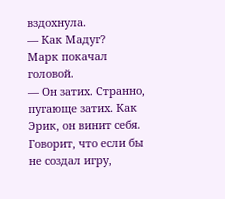вздохнула.
— Как Мадуг?
Марк покачал головой.
— Он затих. Странно, пугающе затих. Как Эрик, он винит себя. Говорит, что если бы не создал игру,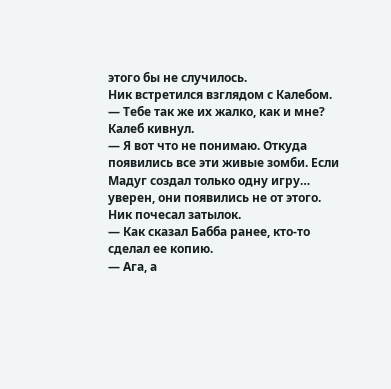этого бы не случилось.
Ник встретился взглядом с Калебом.
— Тебе так же их жалко, как и мне?
Калеб кивнул.
— Я вот что не понимаю. Откуда появились все эти живые зомби. Если Мадуг создал только одну игру… уверен, они появились не от этого.
Ник почесал затылок.
— Как сказал Бабба ранее, кто-то сделал ее копию.
— Ага, а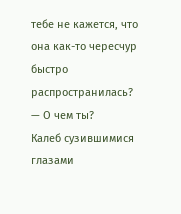тебе не кажется, что она как-то чересчур быстро распространилась?
— О чем ты?
Калеб сузившимися глазами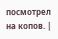посмотрел на копов. |